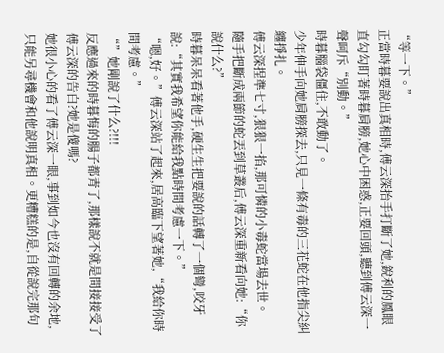“等一下。”
正當時暮要說出真相時,傅云深抬手打斷了她,銳利的鳳眼直勾勾盯著時暮肩膀,她心中困惑,正要回頭,聽到傅云深一聲呵斥“別動。”
時暮腦袋僵住,不敢動了。
少年伸手向她肩膀探去,只見一條有毒的三花蛇在他指尖糾纏掙扎。
傅云深捏準七寸,狠狠一掐,那可憐的小毒蛇當場去世。
隨手把斷成兩節的蛇丟到草叢后,傅云深重新看向她:“你說什么?”
時暮呆呆看著他手,硬生生把要說的話轉了一個彎,咬牙說:“其實我希望你能給我點時間考慮一下。”
“嗯,好。”傅云深站了起來,居高臨下望著她,“我給你時間考慮。”
“”她剛說了什么?!!!
反應過來的時暮悔的腸子都青了,那樣說不就是間接接受了傅云深的告白?她是傻嗎?
她很小心的看了傅云深一眼,事到如今也沒有回轉的余地,只能另尋機會和他說明真相。更糟糕的是,自從說完那句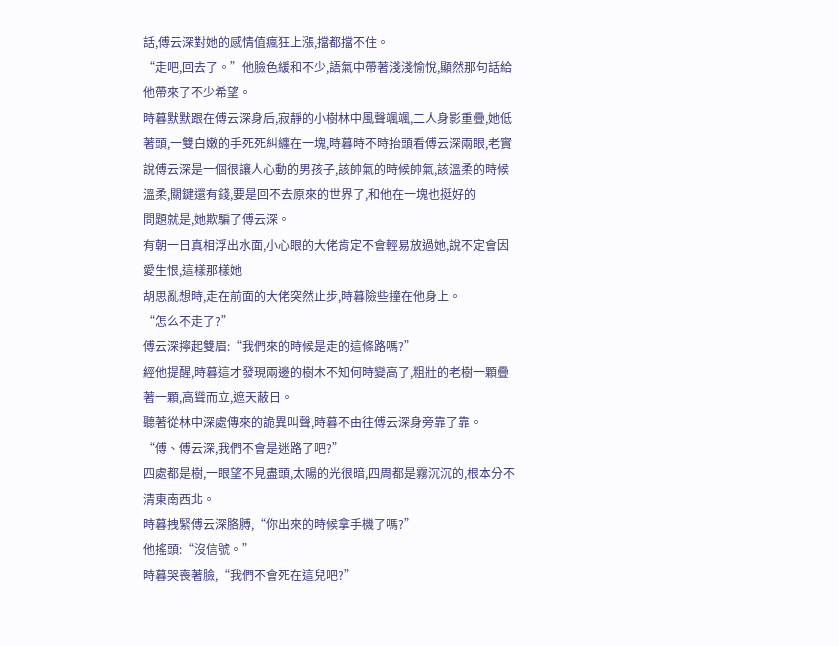話,傅云深對她的感情值瘋狂上漲,擋都擋不住。
“走吧,回去了。”他臉色緩和不少,語氣中帶著淺淺愉悅,顯然那句話給他帶來了不少希望。
時暮默默跟在傅云深身后,寂靜的小樹林中風聲颯颯,二人身影重疊,她低著頭,一雙白嫩的手死死糾纏在一塊,時暮時不時抬頭看傅云深兩眼,老實說傅云深是一個很讓人心動的男孩子,該帥氣的時候帥氣,該溫柔的時候溫柔,關鍵還有錢,要是回不去原來的世界了,和他在一塊也挺好的
問題就是,她欺騙了傅云深。
有朝一日真相浮出水面,小心眼的大佬肯定不會輕易放過她,說不定會因愛生恨,這樣那樣她
胡思亂想時,走在前面的大佬突然止步,時暮險些撞在他身上。
“怎么不走了?”
傅云深擰起雙眉:“我們來的時候是走的這條路嗎?”
經他提醒,時暮這才發現兩邊的樹木不知何時變高了,粗壯的老樹一顆疊著一顆,高聳而立,遮天蔽日。
聽著從林中深處傳來的詭異叫聲,時暮不由往傅云深身旁靠了靠。
“傅、傅云深,我們不會是迷路了吧?”
四處都是樹,一眼望不見盡頭,太陽的光很暗,四周都是霧沉沉的,根本分不清東南西北。
時暮拽緊傅云深胳膊,“你出來的時候拿手機了嗎?”
他搖頭:“沒信號。”
時暮哭喪著臉,“我們不會死在這兒吧?”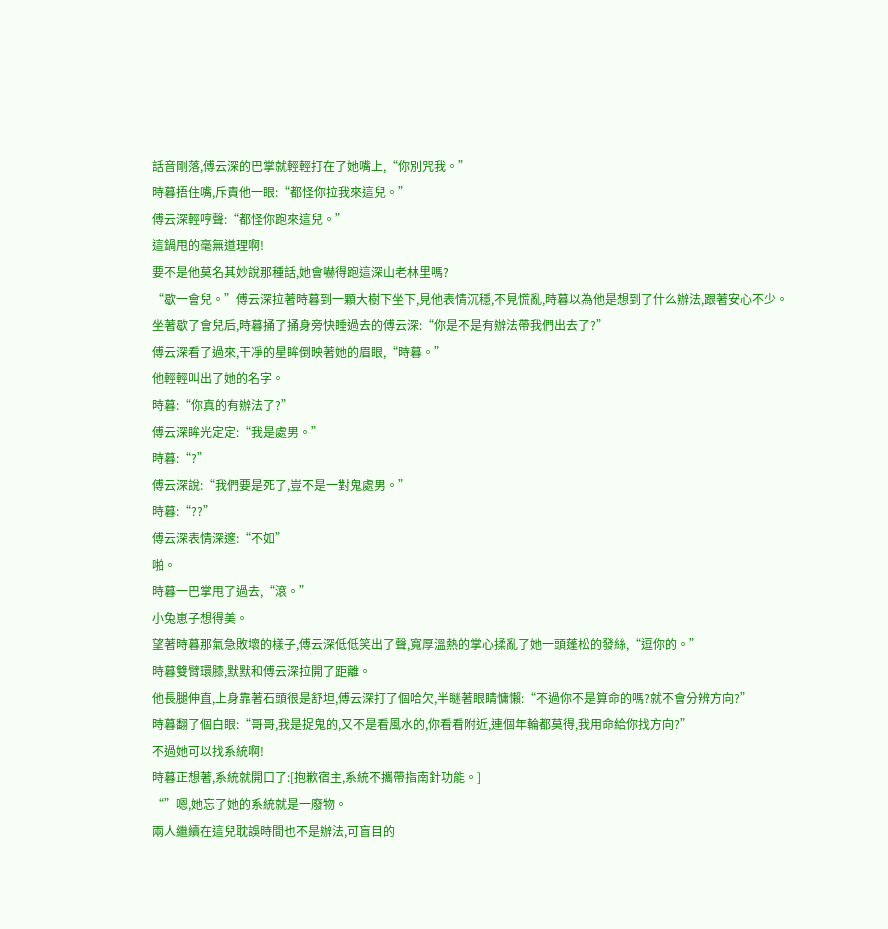話音剛落,傅云深的巴掌就輕輕打在了她嘴上,“你別咒我。”
時暮捂住嘴,斥責他一眼:“都怪你拉我來這兒。”
傅云深輕哼聲:“都怪你跑來這兒。”
這鍋甩的毫無道理啊!
要不是他莫名其妙說那種話,她會嚇得跑這深山老林里嗎?
“歇一會兒。”傅云深拉著時暮到一顆大樹下坐下,見他表情沉穩,不見慌亂,時暮以為他是想到了什么辦法,跟著安心不少。
坐著歇了會兒后,時暮捅了捅身旁快睡過去的傅云深:“你是不是有辦法帶我們出去了?”
傅云深看了過來,干凈的星眸倒映著她的眉眼,“時暮。”
他輕輕叫出了她的名字。
時暮:“你真的有辦法了?”
傅云深眸光定定:“我是處男。”
時暮:“?”
傅云深說:“我們要是死了,豈不是一對鬼處男。”
時暮:“??”
傅云深表情深邃:“不如”
啪。
時暮一巴掌甩了過去,“滾。”
小兔崽子想得美。
望著時暮那氣急敗壞的樣子,傅云深低低笑出了聲,寬厚溫熱的掌心揉亂了她一頭蓬松的發絲,“逗你的。”
時暮雙臂環膝,默默和傅云深拉開了距離。
他長腿伸直,上身靠著石頭很是舒坦,傅云深打了個哈欠,半瞇著眼睛慵懶:“不過你不是算命的嗎?就不會分辨方向?”
時暮翻了個白眼:“哥哥,我是捉鬼的,又不是看風水的,你看看附近,連個年輪都莫得,我用命給你找方向?”
不過她可以找系統啊!
時暮正想著,系統就開口了:[抱歉宿主,系統不攜帶指南針功能。]
“”嗯,她忘了她的系統就是一廢物。
兩人繼續在這兒耽誤時間也不是辦法,可盲目的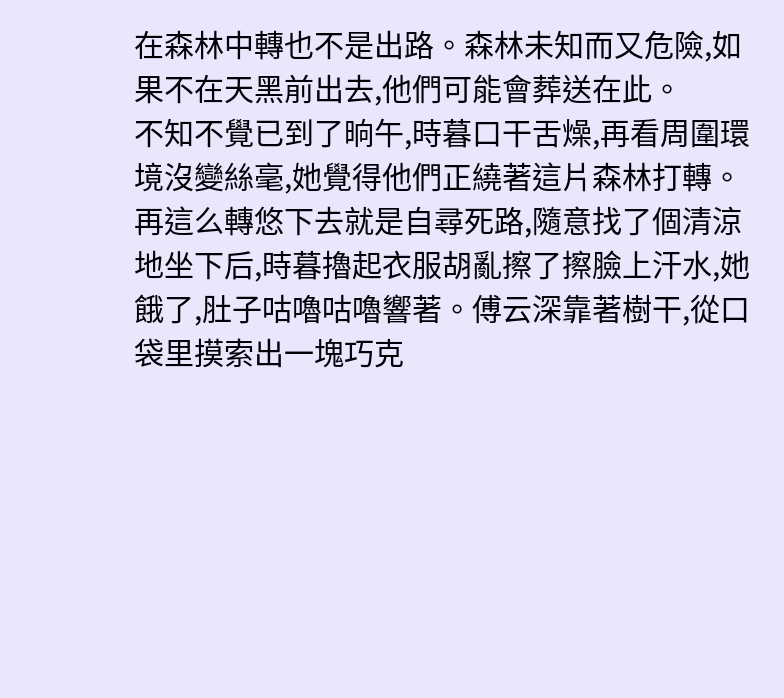在森林中轉也不是出路。森林未知而又危險,如果不在天黑前出去,他們可能會葬送在此。
不知不覺已到了晌午,時暮口干舌燥,再看周圍環境沒變絲毫,她覺得他們正繞著這片森林打轉。
再這么轉悠下去就是自尋死路,隨意找了個清涼地坐下后,時暮擼起衣服胡亂擦了擦臉上汗水,她餓了,肚子咕嚕咕嚕響著。傅云深靠著樹干,從口袋里摸索出一塊巧克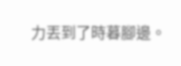力丟到了時暮腳邊。